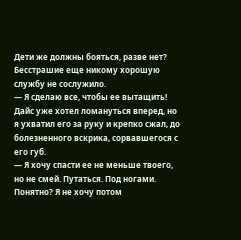Дети же должны бояться, разве нет? Бесстрашие еще никому хорошую службу не сослужило.
— Я сделаю все, чтобы ее вытащить!
Дайс уже хотел ломануться вперед, но я ухватил его за руку и крепко сжал, до болезненного вскрика, сорвавшегося с его губ.
— Я хочу спасти ее не меньше твоего, но не смей. Путаться. Под ногами. Понятно? Я не хочу потом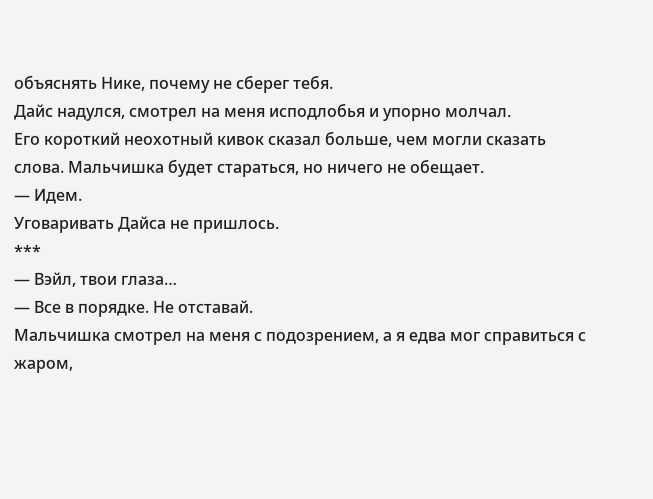объяснять Нике, почему не сберег тебя.
Дайс надулся, смотрел на меня исподлобья и упорно молчал.
Его короткий неохотный кивок сказал больше, чем могли сказать слова. Мальчишка будет стараться, но ничего не обещает.
— Идем.
Уговаривать Дайса не пришлось.
***
— Вэйл, твои глаза…
— Все в порядке. Не отставай.
Мальчишка смотрел на меня с подозрением, а я едва мог справиться с жаром,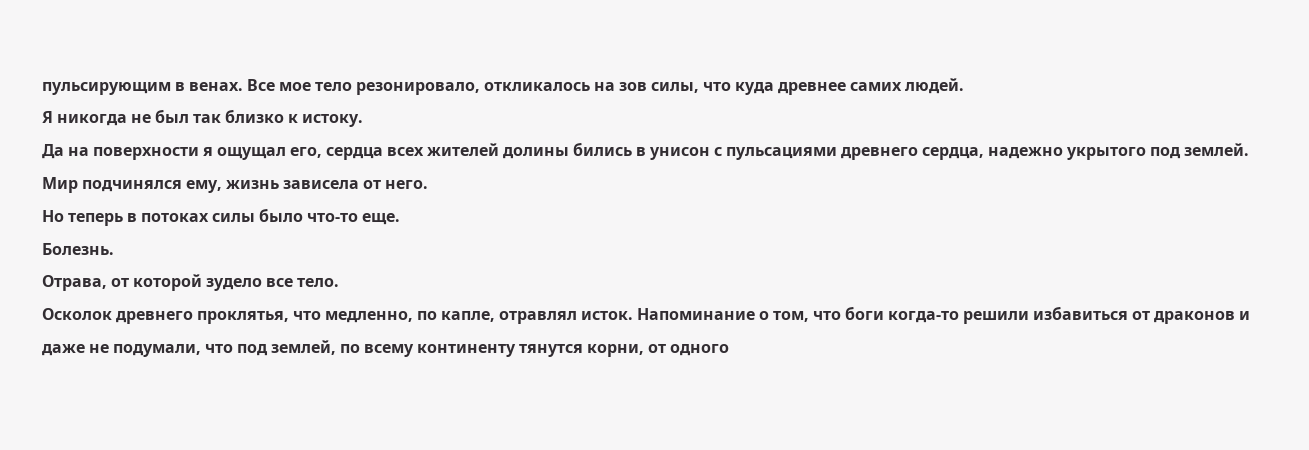пульсирующим в венах. Все мое тело резонировало, откликалось на зов силы, что куда древнее самих людей.
Я никогда не был так близко к истоку.
Да на поверхности я ощущал его, сердца всех жителей долины бились в унисон с пульсациями древнего сердца, надежно укрытого под землей. Мир подчинялся ему, жизнь зависела от него.
Но теперь в потоках силы было что-то еще.
Болезнь.
Отрава, от которой зудело все тело.
Осколок древнего проклятья, что медленно, по капле, отравлял исток. Напоминание о том, что боги когда-то решили избавиться от драконов и даже не подумали, что под землей, по всему континенту тянутся корни, от одного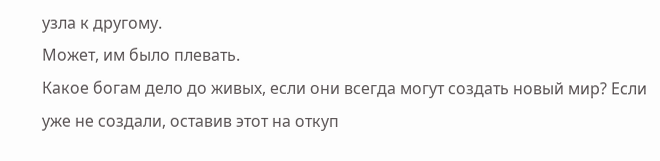узла к другому.
Может, им было плевать.
Какое богам дело до живых, если они всегда могут создать новый мир? Если уже не создали, оставив этот на откуп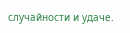случайности и удаче.